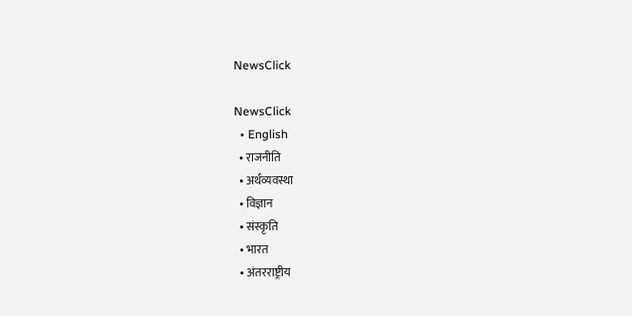NewsClick

NewsClick
  • English
  • राजनीति
  • अर्थव्यवस्था
  • विज्ञान
  • संस्कृति
  • भारत
  • अंतरराष्ट्रीय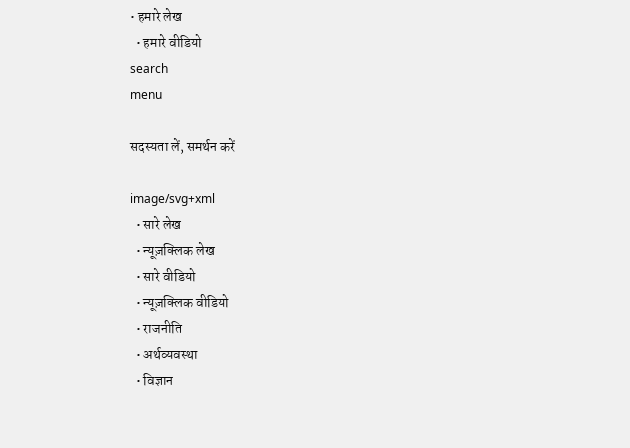• हमारे लेख
  • हमारे वीडियो
search
menu

सदस्यता लें, समर्थन करें

image/svg+xml
  • सारे लेख
  • न्यूज़क्लिक लेख
  • सारे वीडियो
  • न्यूज़क्लिक वीडियो
  • राजनीति
  • अर्थव्यवस्था
  • विज्ञान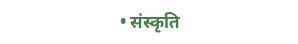• संस्कृति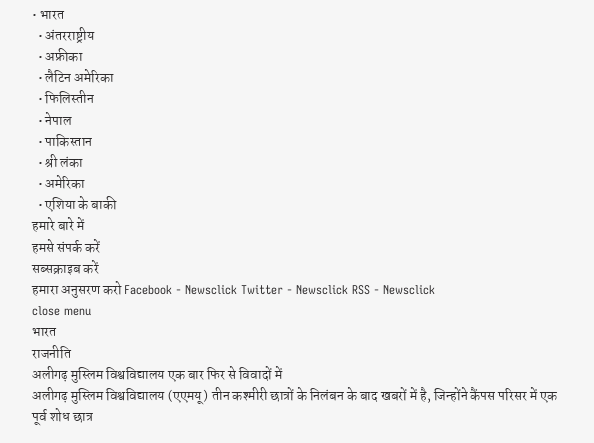• भारत
  • अंतरराष्ट्रीय
  • अफ्रीका
  • लैटिन अमेरिका
  • फिलिस्तीन
  • नेपाल
  • पाकिस्तान
  • श्री लंका
  • अमेरिका
  • एशिया के बाकी
हमारे बारे में
हमसे संपर्क करें
सब्सक्राइब करें
हमारा अनुसरण करो Facebook - Newsclick Twitter - Newsclick RSS - Newsclick
close menu
भारत
राजनीति
अलीगढ़ मुस्लिम विश्वविद्यालय एक बार फिर से विवादों में
अलीगढ़ मुस्लिम विश्वविद्यालय (एएमयू) तीन कश्मीरी छात्रों के निलंबन के बाद खबरों में है, जिन्होंने कैंपस परिसर में एक पूर्व शोध छात्र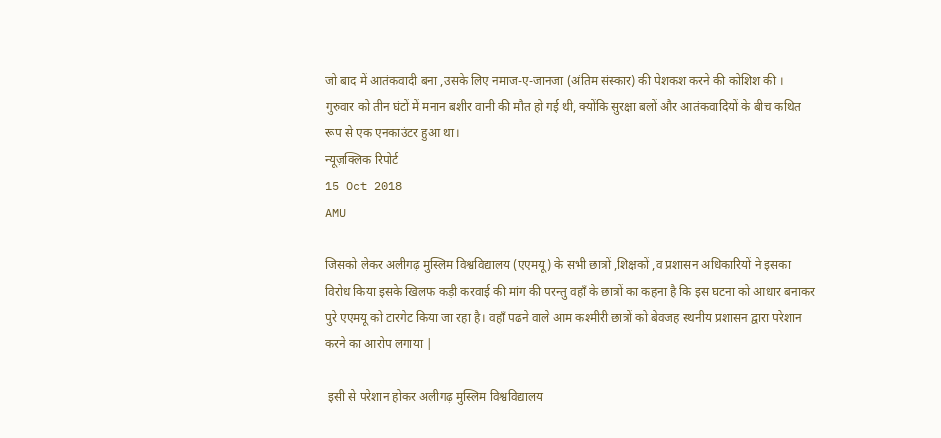जो बाद में आतंकवादी बना ,उसके लिए नमाज-ए-जानजा (अंतिम संस्कार) की पेशकश करने की कोशिश की । गुरुवार को तीन घंटों में मनान बशीर वानी की मौत हो गई थी, क्योंकि सुरक्षा बलों और आतंकवादियों के बीच कथित रूप से एक एनकाउंटर हुआ था।
न्यूज़क्लिक रिपोर्ट
15 Oct 2018
AMU

जिसको लेकर अलीगढ़ मुस्लिम विश्वविद्यालय (एएमयू) के सभी छात्रों ,शिक्षकों ,व प्रशासन अधिकारियों ने इसका विरोध किया इसके खिलफ कड़ी करवाई की मांग की परन्तु वहाँ के छात्रों का कहना है कि इस घटना को आधार बनाकर पुरे एएमयू को टारगेट किया जा रहा है। वहाँ पढने वाले आम कश्मीरी छात्रों को बेवजह स्थनीय प्रशासन द्वारा परेशान करने का आरोप लगाया |

 इसी से परेशान होकर अलीगढ़ मुस्लिम विश्वविद्यालय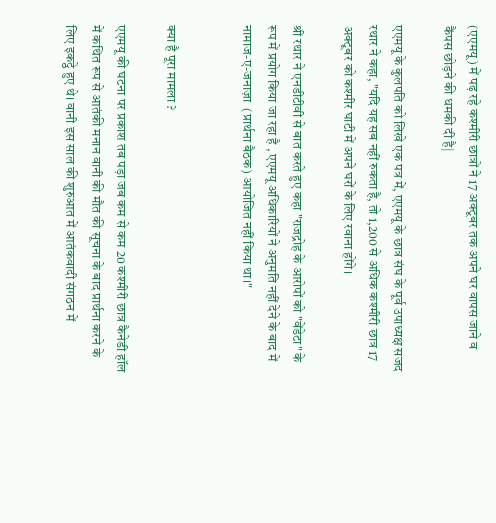(एएमयू) में पढ़ रहे कश्मीरी छात्रों ने 17 अक्टूबर तक अपने घर वापस जाने व कैंपस छोड़ने की धमकी दी है|

एएमयू के कुलपति को लिखे एक पत्र में, एएमयू के छात्र संघ के पूर्व उपाध्यक्ष सजद रथार ने कहा, "यदि यह सब नहीं रुकता है, तो 1,200 से अधिक कश्मीरी छात्र 17 अक्टूबर को कश्मीर घाटी में अपने घरों के लिए रवाना होंगे।

श्री रथार ने एनडीटीवी से बात करते हुए कहा "राजद्रोह के आरोपों को "वेंडेटा" के रूप में प्रयोग किया जा रहा है , एएमयू अधिकारियों ने अनुमति नहीं देने के बाद में नामाज-ए-जनाज़ा  (प्रार्थना बैठक) आयोजित नहीं किया था।"


क्या है पूरा मामला ?

एएमयू की घटना पर प्रकाश तब पड़ा जब कम से कम 20 कश्मीरी छात्र कैनेडी हॉल में कथित रूप से आतंकी मनान वानी की मौत की सूचना के बाद प्रार्थना करने के लिए इकट्ठे हुए थे। वानी इस साल की शुरुआत में आतंकवादी संगठन में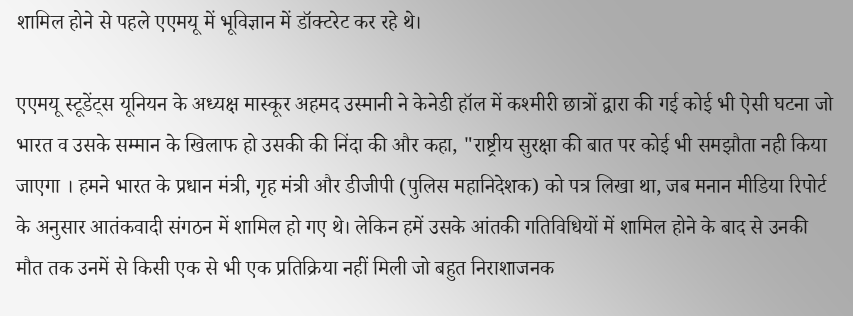शामिल होने से पहले एएमयू में भूविज्ञान में डॉक्टरेट कर रहे थे।

एएमयू स्टूडेंट्स यूनियन के अध्यक्ष मास्कूर अहमद उस्मानी ने केनेडी हॉल में कश्मीरी छात्रों द्वारा की गई कोई भी ऐसी घटना जो भारत व उसके सम्मान के खिलाफ हो उसकी की निंदा की और कहा, "राष्ट्रीय सुरक्षा की बात पर कोई भी समझौता नही किया जाएगा । हमने भारत के प्रधान मंत्री, गृह मंत्री और डीजीपी (पुलिस महानिदेशक) को पत्र लिखा था, जब मनान मीडिया रिपोर्ट के अनुसार आतंकवादी संगठन में शामिल हो गए थे। लेकिन हमें उसके आंतकी गतिविधियों में शामिल होने के बाद से उनकी मौत तक उनमें से किसी एक से भी एक प्रतिक्रिया नहीं मिली जो बहुत निराशाजनक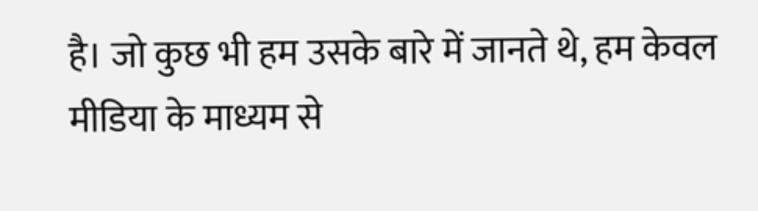है। जो कुछ भी हम उसके बारे में जानते थे, हम केवल मीडिया के माध्यम से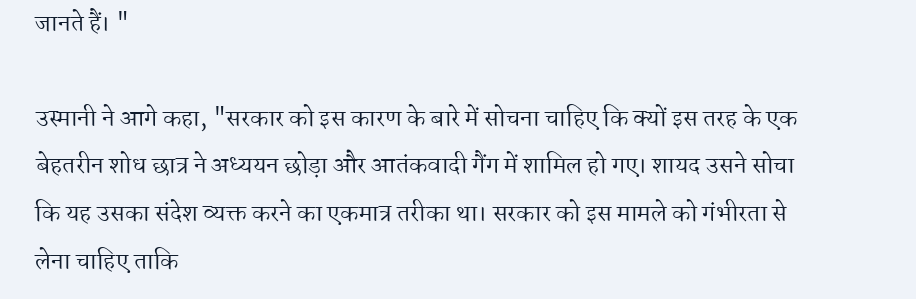जानते हैं। "

उस्मानी ने आगे कहा, "सरकार को इस कारण के बारे में सोचना चाहिए कि क्यों इस तरह के एक बेहतरीन शोध छात्र ने अध्ययन छोड़ा और आतंकवादी गैंग में शामिल हो गए। शायद उसने सोचा कि यह उसका संदेश व्यक्त करने का एकमात्र तरीका था। सरकार को इस मामले को गंभीरता से लेना चाहिए ताकि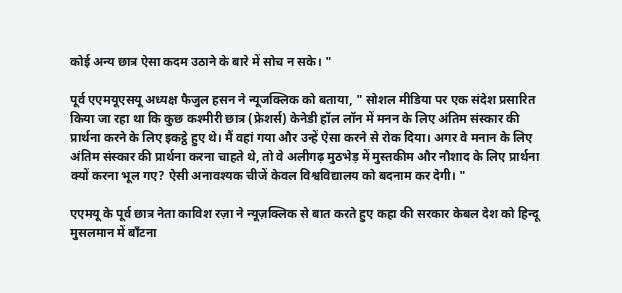कोई अन्य छात्र ऐसा कदम उठाने के बारे में सोच न सके। "

पूर्व एएमयूएसयू अध्यक्ष फैजुल हसन ने न्यूजक्लिक को बताया, " सोशल मीडिया पर एक संदेश प्रसारित किया जा रहा था कि कुछ कश्मीरी छात्र (फ्रेशर्स) केनेडी हॉल लॉन में मनन के लिए अंतिम संस्कार की प्रार्थना करने के लिए इकट्ठे हुए थे। मैं वहां गया और उन्हें ऐसा करने से रोक दिया। अगर वे मनान के लिए अंतिम संस्कार की प्रार्थना करना चाहते थे, तो वे अलीगढ़ मुठभेड़ में मुस्तकीम और नौशाद के लिए प्रार्थना क्यों करना भूल गए? ऐसी अनावश्यक चीजें केवल विश्वविद्यालय को बदनाम कर देगी। "

एएमयू के पूर्व छात्र नेता काविश रज़ा ने न्यूज़क्लिक से बात करते हुए कहा की सरकार केबल देश को हिन्दू मुसलमान में बाँटना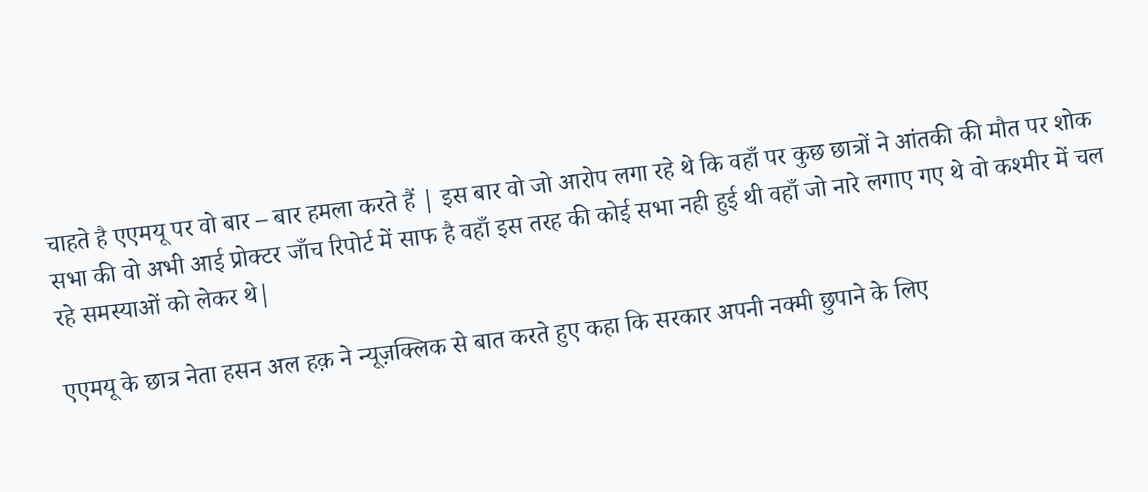चाहते है एएमयू पर वो बार – बार हमला करते हैं | इस बार वो जो आरोप लगा रहे थे कि वहाँ पर कुछ छात्रों ने आंतकी की मौत पर शोक सभा की वो अभी आई प्रोक्टर जाँच रिपोर्ट में साफ है वहाँ इस तरह की कोई सभा नही हुई थी वहाँ जो नारे लगाए गए थे वो कश्मीर में चल रहे समस्याओं को लेकर थे|

एएमयू के छात्र नेता हसन अल हक़ ने न्यूज़क्लिक से बात करते हुए कहा कि सरकार अपनी नक्मी छुपाने के लिए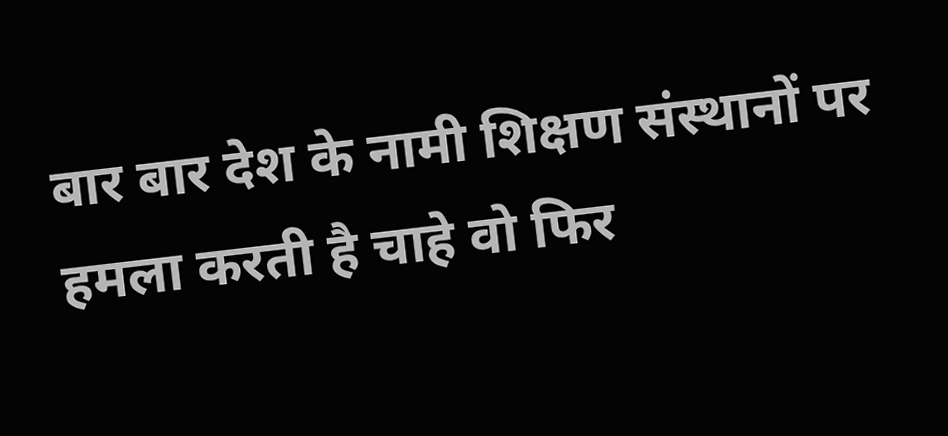बार बार देश के नामी शिक्षण संस्थानों पर हमला करती है चाहे वो फिर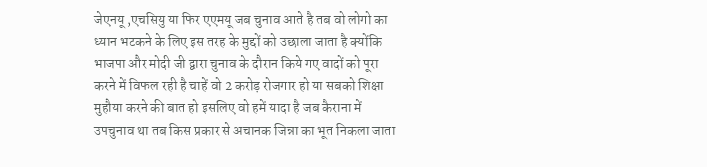जेएनयू ,एचसियु या फिर एएमयू जब चुनाव आते है तब वो लोगो का ध्यान भटकने के लिए इस तरह के मुद्दों को उछाला जाता है क्योंकि भाजपा और मोदी जी द्वारा चुनाव के दौरान किये गए वादों को पूरा करने में विफल रही है चाहें वो 2 करोड़ रोजगार हो या सबको शिक्षा मुहौया करने की बात हो इसलिए वो हमें यादा है जब कैराना में उपचुनाव था तब किस प्रकार से अचानक जिन्ना का भूत निकला जाता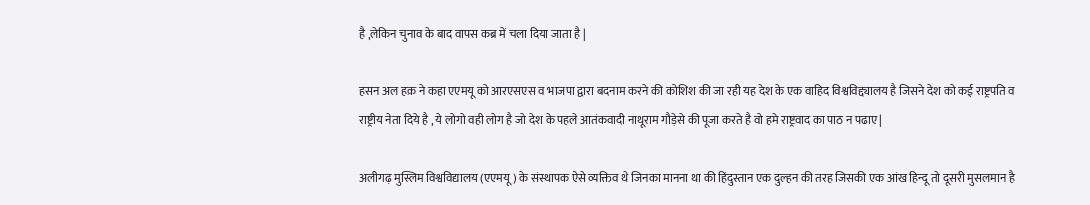है ,लेकिन चुनाव के बाद वापस कब्र में चला दिया जाता है |

हसन अल हक़ ने कहा एएमयू को आरएसएस व भाजपा द्वारा बदनाम करने की कोशिश की जा रही यह देश के एक वाहिद विश्वविद्द्यालय है जिसने देश को कई राष्ट्रपति व राष्ट्रीय नेता दिये है , ये लोगो वही लोग है जो देश के पहले आतंकवादी नाथूराम गौड़ेसे की पूजा करते है वो हमे राष्ट्रवाद का पाठ न पढाए |

अलीगढ़ मुस्लिम विश्वविद्यालय (एएमयू) के संस्थापक ऐसे व्यक्तिव थे जिनका मानना था की हिंदुस्तान एक दुल्हन की तरह जिसकी एक आंख हिन्दू तो दूसरी मुसलमान है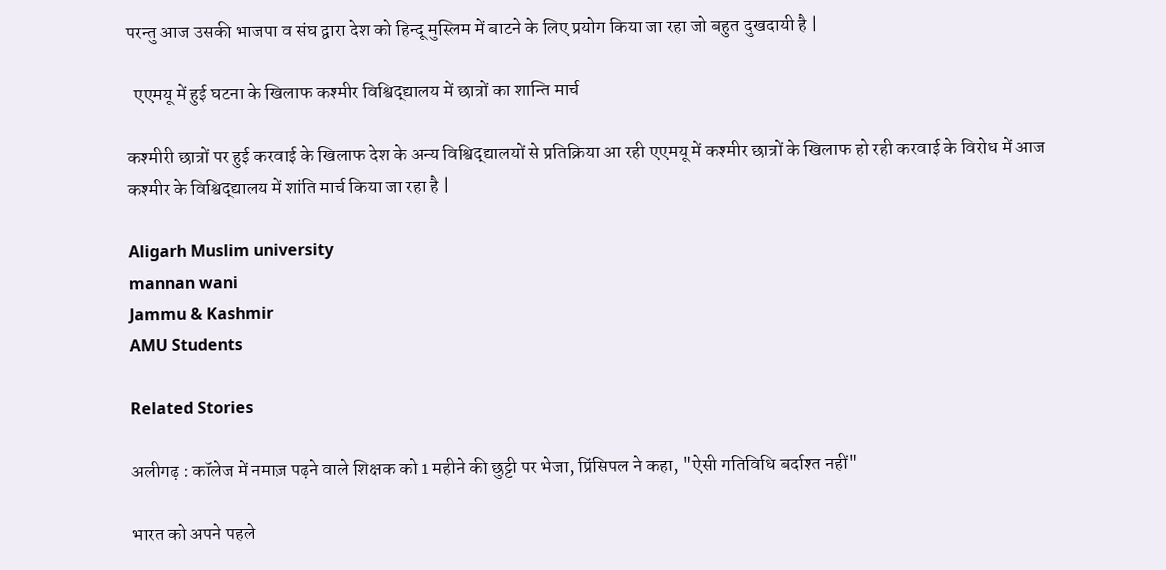परन्तु आज उसकी भाजपा व संघ द्वारा देश को हिन्दू मुस्लिम में बाटने के लिए प्रयोग किया जा रहा जो बहुत दुखदायी है |

  एएमयू में हुई घटना के खिलाफ कश्मीर विश्विद्द्यालय में छात्रों का शान्ति मार्च

कश्मीरी छात्रों पर हुई करवाई के खिलाफ देश के अन्य विश्विद्द्यालयों से प्रतिक्रिया आ रही एएमयू में कश्मीर छात्रों के खिलाफ हो रही करवाई के विरोध में आज कश्मीर के विश्विद्द्यालय में शांति मार्च किया जा रहा है |

Aligarh Muslim university
mannan wani
Jammu & Kashmir
AMU Students

Related Stories

अलीगढ़ : कॉलेज में नमाज़ पढ़ने वाले शिक्षक को 1 महीने की छुट्टी पर भेजा, प्रिंसिपल ने कहा, "ऐसी गतिविधि बर्दाश्त नहीं"

भारत को अपने पहले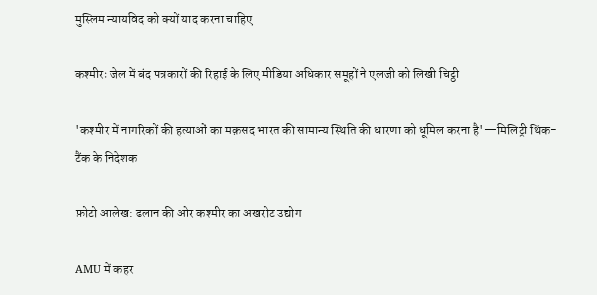मुस्लिम न्यायविद को क्यों याद करना चाहिए

कश्मीरः जेल में बंद पत्रकारों की रिहाई के लिए मीडिया अधिकार समूहों ने एलजी को लिखी चिट्ठी

'कश्मीर में नागरिकों की हत्याओं का मक़सद भारत की सामान्य स्थिति की धारणा को धूमिल करना है'—मिलिट्री थिंक-टैंक के निदेशक

फ़ोटो आलेख: ढलान की ओर कश्मीर का अखरोट उद्योग

AMU में कहर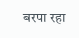बरपा रहा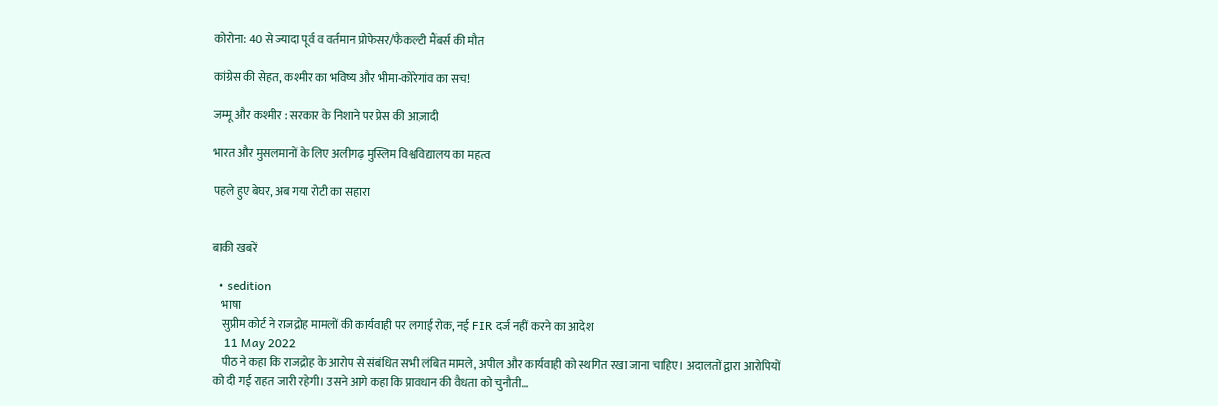कोरोना: 40 से ज्यादा पूर्व व वर्तमान प्रोफेसर/फैकल्टी मैंबर्स की मौत

कांग्रेस की सेहत, कश्मीर का भविष्य और भीमा-कोरेगांव का सच!

जम्मू और कश्मीर : सरकार के निशाने पर प्रेस की आज़ादी

भारत और मुसलमानों के लिए अलीगढ़ मुस्लिम विश्वविद्यालय का महत्व

पहले हुए बेघर, अब गया रोटी का सहारा


बाकी खबरें

  • sedition
    भाषा
    सुप्रीम कोर्ट ने राजद्रोह मामलों की कार्यवाही पर लगाई रोक, नई FIR दर्ज नहीं करने का आदेश
    11 May 2022
    पीठ ने कहा कि राजद्रोह के आरोप से संबंधित सभी लंबित मामले, अपील और कार्यवाही को स्थगित रखा जाना चाहिए। अदालतों द्वारा आरोपियों को दी गई राहत जारी रहेगी। उसने आगे कहा कि प्रावधान की वैधता को चुनौती…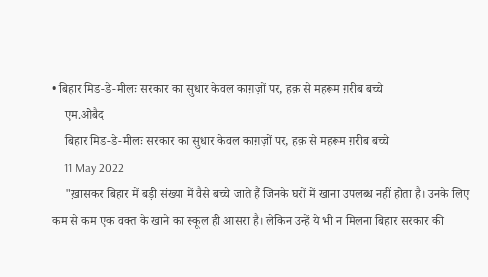• बिहार मिड-डे-मीलः सरकार का सुधार केवल काग़ज़ों पर, हक़ से महरूम ग़रीब बच्चे
    एम.ओबैद
    बिहार मिड-डे-मीलः सरकार का सुधार केवल काग़ज़ों पर, हक़ से महरूम ग़रीब बच्चे
    11 May 2022
    "ख़ासकर बिहार में बड़ी संख्या में वैसे बच्चे जाते हैं जिनके घरों में खाना उपलब्ध नहीं होता है। उनके लिए कम से कम एक वक्त के खाने का स्कूल ही आसरा है। लेकिन उन्हें ये भी न मिलना बिहार सरकार की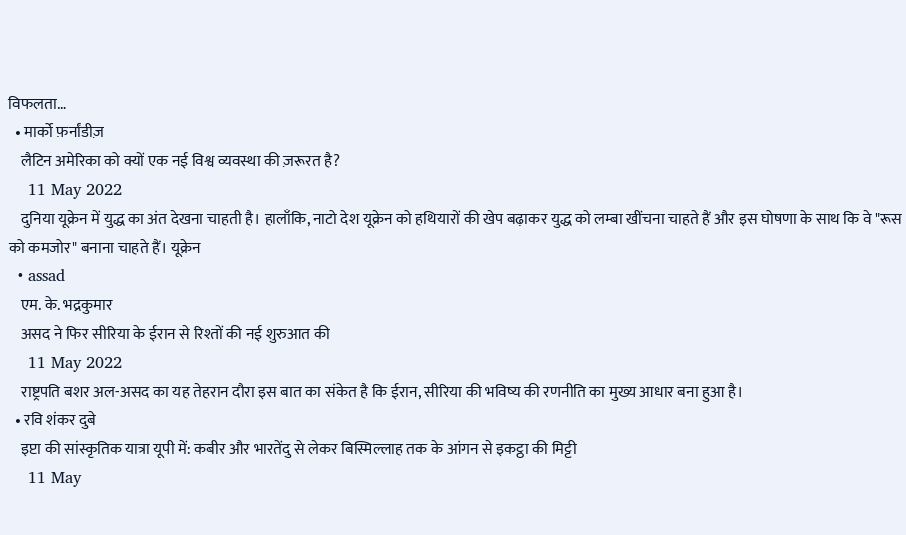विफलता…
  • मार्को फ़र्नांडीज़
    लैटिन अमेरिका को क्यों एक नई विश्व व्यवस्था की ज़रूरत है?
    11 May 2022
    दुनिया यूक्रेन में युद्ध का अंत देखना चाहती है। हालाँकि, नाटो देश यूक्रेन को हथियारों की खेप बढ़ाकर युद्ध को लम्बा खींचना चाहते हैं और इस घोषणा के साथ कि वे "रूस को कमजोर" बनाना चाहते हैं। यूक्रेन
  • assad
    एम. के. भद्रकुमार
    असद ने फिर सीरिया के ईरान से रिश्तों की नई शुरुआत की
    11 May 2022
    राष्ट्रपति बशर अल-असद का यह तेहरान दौरा इस बात का संकेत है कि ईरान, सीरिया की भविष्य की रणनीति का मुख्य आधार बना हुआ है।
  • रवि शंकर दुबे
    इप्टा की सांस्कृतिक यात्रा यूपी में: कबीर और भारतेंदु से लेकर बिस्मिल्लाह तक के आंगन से इकट्ठा की मिट्टी
    11 May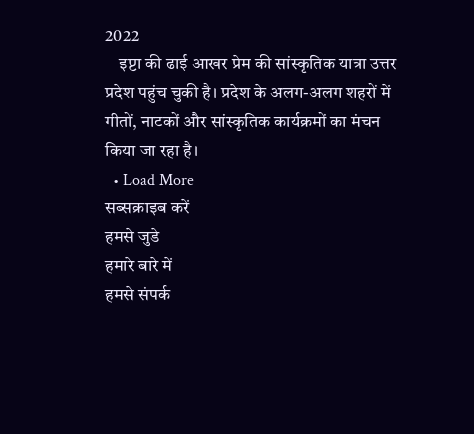2022
    इप्टा की ढाई आखर प्रेम की सांस्कृतिक यात्रा उत्तर प्रदेश पहुंच चुकी है। प्रदेश के अलग-अलग शहरों में गीतों, नाटकों और सांस्कृतिक कार्यक्रमों का मंचन किया जा रहा है।
  • Load More
सब्सक्राइब करें
हमसे जुडे
हमारे बारे में
हमसे संपर्क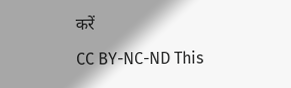करें

CC BY-NC-ND This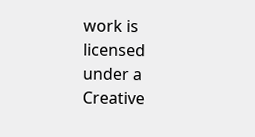work is licensed under a Creative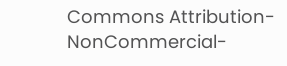Commons Attribution-NonCommercial-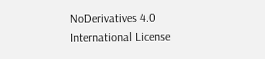NoDerivatives 4.0 International License